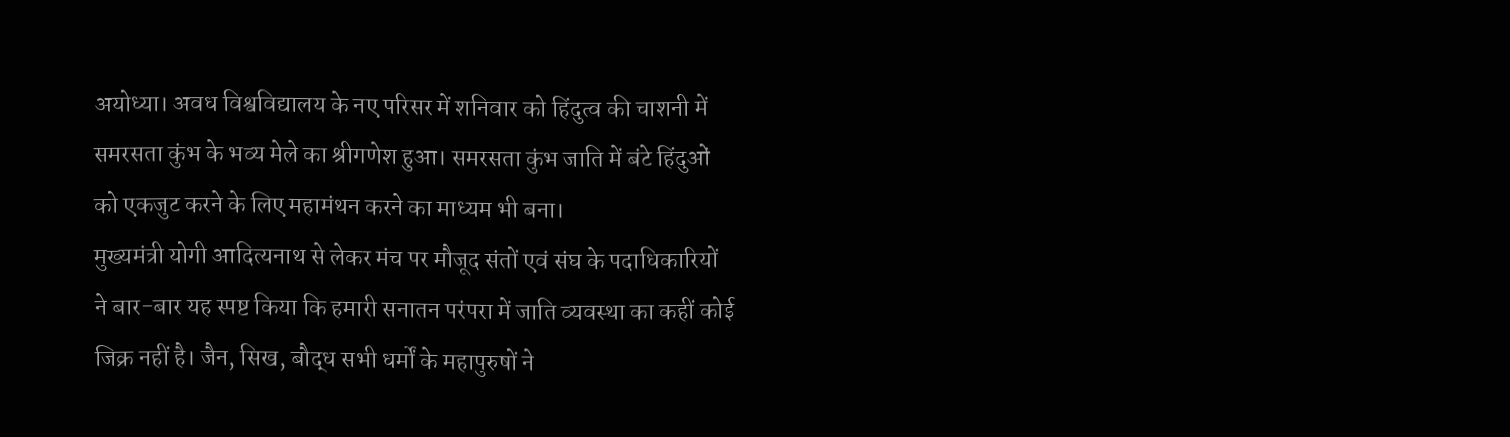अयोध्या। अवध विश्वविद्यालय के नए परिसर में शनिवार को हिंदुत्व की चाशनी में समरसता कुंभ के भव्य मेले का श्रीगणेश हुआ। समरसता कुंभ जाति में बंटे हिंदुओं को एकजुट करने के लिए महामंथन करने का माध्यम भी बना।
मुख्यमंत्री योगी आदित्यनाथ से लेकर मंच पर मौजूद संतों एवं संघ के पदाधिकारियों ने बार-बार यह स्पष्ट किया कि हमारी सनातन परंपरा में जाति व्यवस्था का कहीं कोई जिक्र नहीं है। जैन, सिख, बौद्ध सभी धर्मों के महापुरुषों ने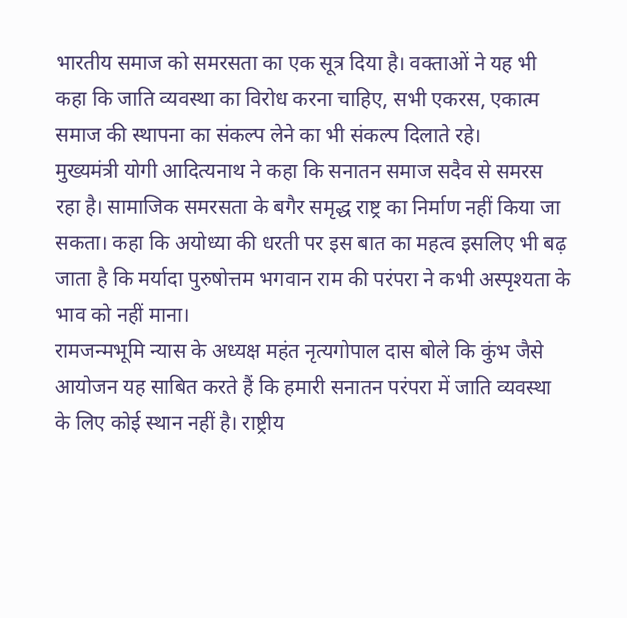भारतीय समाज को समरसता का एक सूत्र दिया है। वक्ताओं ने यह भी कहा कि जाति व्यवस्था का विरोध करना चाहिए, सभी एकरस, एकात्म समाज की स्थापना का संकल्प लेने का भी संकल्प दिलाते रहे।
मुख्यमंत्री योगी आदित्यनाथ ने कहा कि सनातन समाज सदैव से समरस रहा है। सामाजिक समरसता के बगैर समृद्ध राष्ट्र का निर्माण नहीं किया जा सकता। कहा कि अयोध्या की धरती पर इस बात का महत्व इसलिए भी बढ़ जाता है कि मर्यादा पुरुषोत्तम भगवान राम की परंपरा ने कभी अस्पृश्यता के भाव को नहीं माना।
रामजन्मभूमि न्यास के अध्यक्ष महंत नृत्यगोपाल दास बोले कि कुंभ जैसे आयोजन यह साबित करते हैं कि हमारी सनातन परंपरा में जाति व्यवस्था के लिए कोई स्थान नहीं है। राष्ट्रीय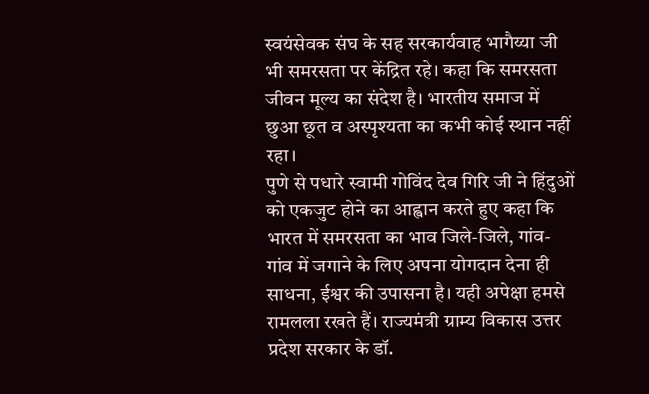स्वयंसेवक संघ के सह सरकार्यवाह भागैय्या जी भी समरसता पर केंद्रित रहे। कहा कि समरसता जीवन मूल्य का संदेश है। भारतीय समाज में छुआ छूत व अस्पृश्यता का कभी कोई स्थान नहीं रहा।
पुणे से पधारे स्वामी गोविंद देव गिरि जी ने हिंदुओं को एकजुट होने का आह्वान करते हुए कहा कि भारत में समरसता का भाव जिले-जिले, गांव-गांव में जगाने के लिए अपना योगदान देना ही साधना, ईश्वर की उपासना है। यही अपेक्षा हमसे रामलला रखते हैं। राज्यमंत्री ग्राम्य विकास उत्तर प्रदेश सरकार के डॉ.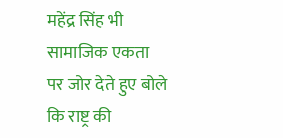महेंद्र सिंह भी सामाजिक एकता पर जोर देते हुए बोले कि राष्ट्र की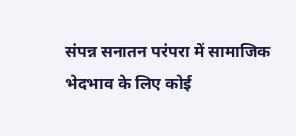संपन्न सनातन परंपरा में सामाजिक भेदभाव के लिए कोई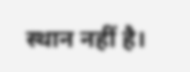स्थान नहीं है।